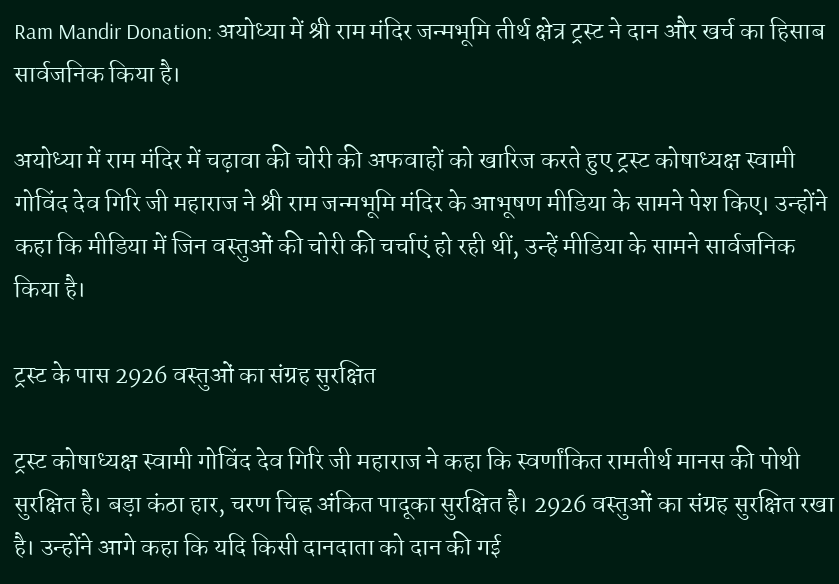Ram Mandir Donation: अयोध्या में श्री राम मंदिर जन्मभूमि तीर्थ क्षेत्र ट्रस्ट ने दान और खर्च का हिसाब सार्वजनिक किया है।

अयोध्या में राम मंदिर में चढ़ावा की चोरी की अफवाहों को खारिज करते हुए ट्रस्ट कोषाध्यक्ष स्वामी गोविंद देव गिरि जी महाराज ने श्री राम जन्मभूमि मंदिर के आभूषण मीडिया के सामने पेश किए। उन्होंने कहा कि मीडिया में जिन वस्तुओं की चोरी की चर्चाएं हो रही थीं, उन्हें मीडिया के सामने सार्वजनिक किया है।

ट्रस्ट के पास 2926 वस्तुओं का संग्रह सुरक्षित

ट्रस्ट कोषाध्यक्ष स्वामी गोविंद देव गिरि जी महाराज ने कहा कि स्वर्णांकित रामतीर्थ मानस की पोथी सुरक्षित है। बड़ा कंठा हार, चरण चिह्न अंकित पादूका सुरक्षित है। 2926 वस्तुओं का संग्रह सुरक्षित रखा है। उन्होंने आगे कहा कि यदि किसी दानदाता को दान की गई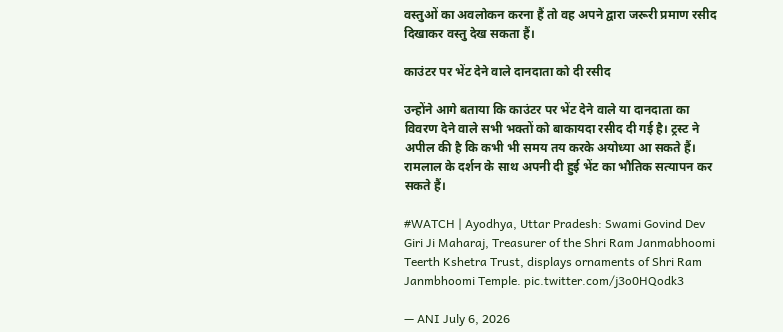वस्तुओं का अवलोकन करना हैं तो वह अपने द्वारा जरूरी प्रमाण रसीद दिखाकर वस्तु देख सकता हैं।

काउंटर पर भेंट देने वाले दानदाता को दी रसीद

उन्होंने आगे बताया कि काउंटर पर भेंट देने वाले या दानदाता का विवरण देने वाले सभी भक्तों को बाकायदा रसीद दी गई है। ट्रस्ट ने अपील की है कि कभी भी समय तय करके अयोध्या आ सकते हैं। रामलाल के दर्शन के साथ अपनी दी हुई भेंट का भौतिक सत्यापन कर सकते हैं।

#WATCH | Ayodhya, Uttar Pradesh: Swami Govind Dev Giri Ji Maharaj, Treasurer of the Shri Ram Janmabhoomi Teerth Kshetra Trust, displays ornaments of Shri Ram Janmbhoomi Temple. pic.twitter.com/j3o0HQodk3

— ANI July 6, 2026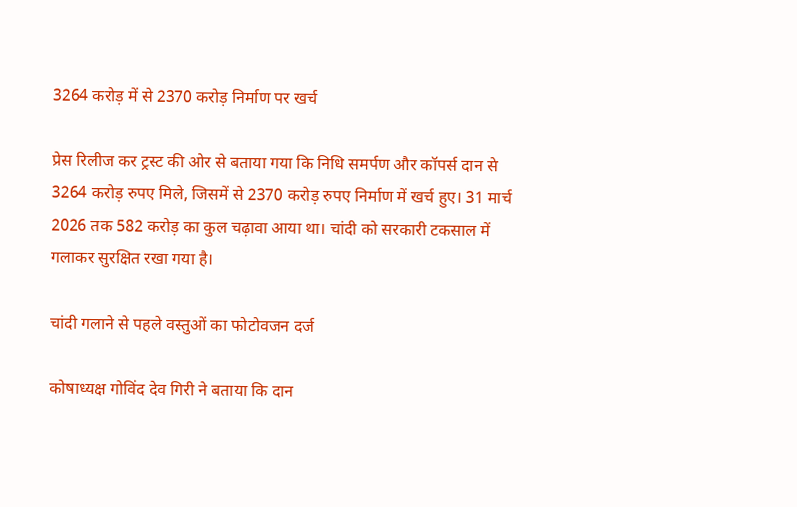3264 करोड़ में से 2370 करोड़ निर्माण पर खर्च

प्रेस रिलीज कर ट्रस्ट की ओर से बताया गया कि निधि समर्पण और कॉपर्स दान से 3264 करोड़ रुपए मिले, जिसमें से 2370 करोड़ रुपए निर्माण में खर्च हुए। 31 मार्च 2026 तक 582 करोड़ का कुल चढ़ावा आया था। चांदी को सरकारी टकसाल में गलाकर सुरक्षित रखा गया है।

चांदी गलाने से पहले वस्तुओं का फोटोवजन दर्ज

कोषाध्यक्ष गोविंद देव गिरी ने बताया कि दान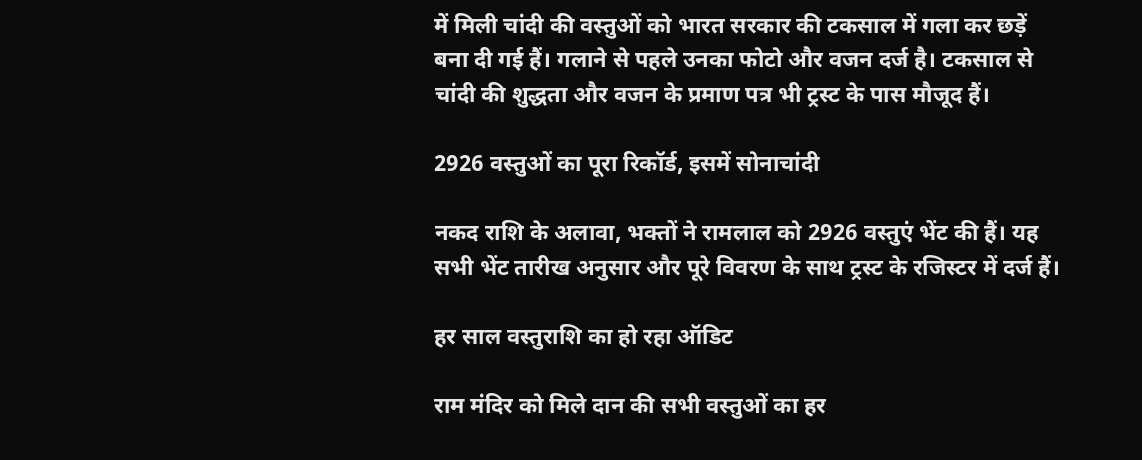में मिली चांदी की वस्तुओं को भारत सरकार की टकसाल में गला कर छड़ें बना दी गई हैं। गलाने से पहले उनका फोटो और वजन दर्ज है। टकसाल से चांदी की शुद्धता और वजन के प्रमाण पत्र भी ट्रस्ट के पास मौजूद हैं।

2926 वस्तुओं का पूरा रिकॉर्ड, इसमें सोनाचांदी

नकद राशि के अलावा, भक्तों ने रामलाल को 2926 वस्तुएं भेंट की हैं। यह सभी भेंट तारीख अनुसार और पूरे विवरण के साथ ट्रस्ट के रजिस्टर में दर्ज हैं।

हर साल वस्तुराशि का हो रहा ऑडिट

राम मंदिर को मिले दान की सभी वस्तुओं का हर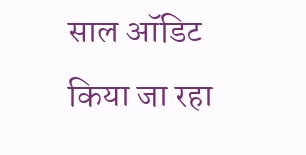साल ऑडिट किया जा रहा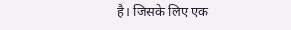है। जिसके लिए एक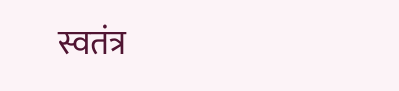स्वतंत्र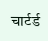चार्टर्ड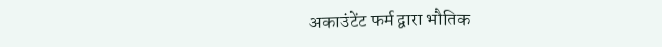अकाउंटेंट फर्म द्वारा भौतिक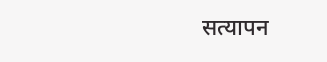सत्यापन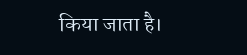किया जाता है।